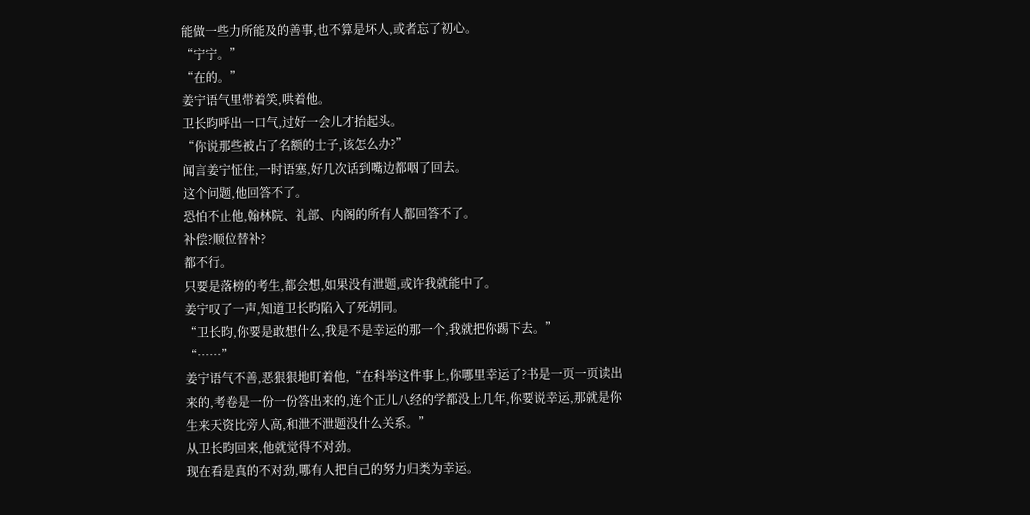能做一些力所能及的善事,也不算是坏人,或者忘了初心。
“宁宁。”
“在的。”
姜宁语气里带着笑,哄着他。
卫长昀呼出一口气,过好一会儿才抬起头。
“你说那些被占了名额的士子,该怎么办?”
闻言姜宁怔住,一时语塞,好几次话到嘴边都咽了回去。
这个问题,他回答不了。
恐怕不止他,翰林院、礼部、内阁的所有人都回答不了。
补偿?顺位替补?
都不行。
只要是落榜的考生,都会想,如果没有泄题,或许我就能中了。
姜宁叹了一声,知道卫长昀陷入了死胡同。
“卫长昀,你要是敢想什么,我是不是幸运的那一个,我就把你踢下去。”
“……”
姜宁语气不善,恶狠狠地盯着他,“在科举这件事上,你哪里幸运了?书是一页一页读出来的,考卷是一份一份答出来的,连个正儿八经的学都没上几年,你要说幸运,那就是你生来天资比旁人高,和泄不泄题没什么关系。”
从卫长昀回来,他就觉得不对劲。
现在看是真的不对劲,哪有人把自己的努力归类为幸运。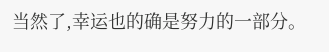当然了,幸运也的确是努力的一部分。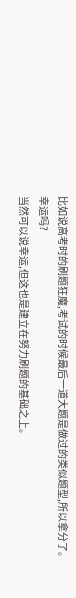比如说高考时的刷题狂魔,考试的时候最后一道大题是做过的类似题型,所以拿分了。
幸运吗?
当然可以说幸运,但这也是建立在努力刷题的基础之上。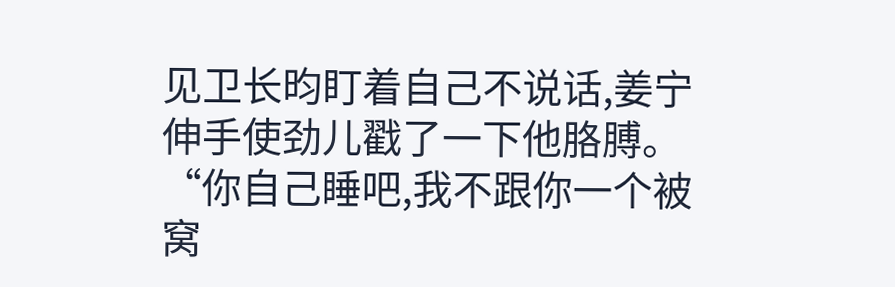见卫长昀盯着自己不说话,姜宁伸手使劲儿戳了一下他胳膊。
“你自己睡吧,我不跟你一个被窝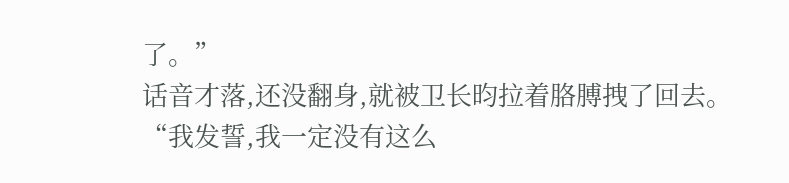了。”
话音才落,还没翻身,就被卫长昀拉着胳膊拽了回去。
“我发誓,我一定没有这么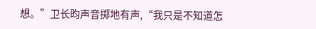想。”卫长昀声音掷地有声,“我只是不知道怎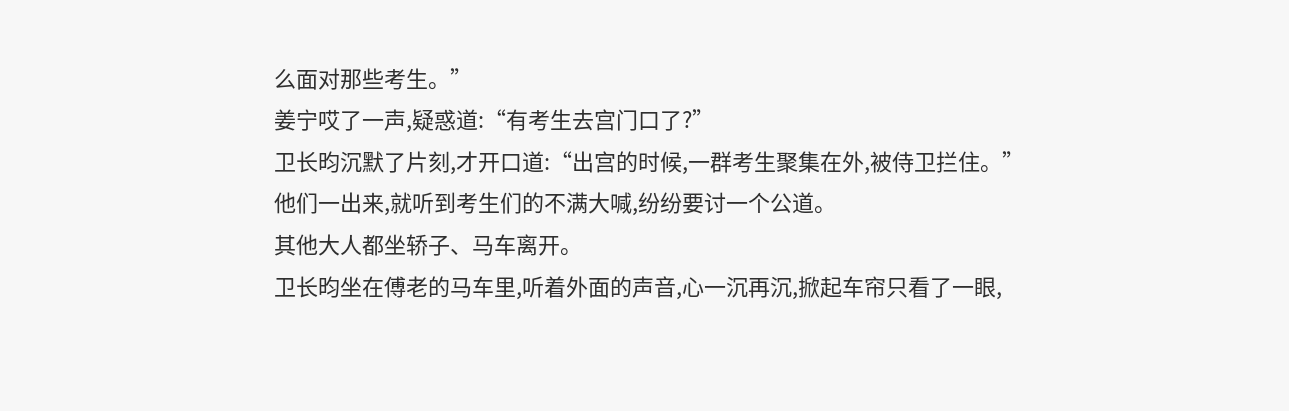么面对那些考生。”
姜宁哎了一声,疑惑道:“有考生去宫门口了?”
卫长昀沉默了片刻,才开口道:“出宫的时候,一群考生聚集在外,被侍卫拦住。”
他们一出来,就听到考生们的不满大喊,纷纷要讨一个公道。
其他大人都坐轿子、马车离开。
卫长昀坐在傅老的马车里,听着外面的声音,心一沉再沉,掀起车帘只看了一眼,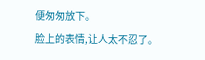便匆匆放下。
脸上的表情,让人太不忍了。